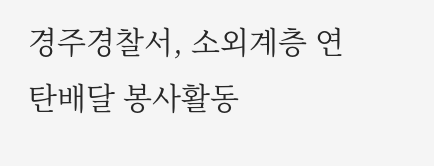경주경찰서, 소외계층 연탄배달 봉사활동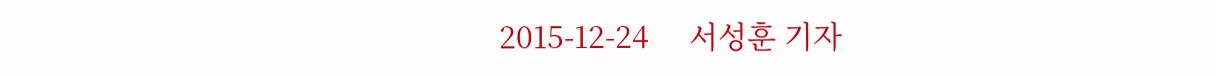2015-12-24     서성훈 기자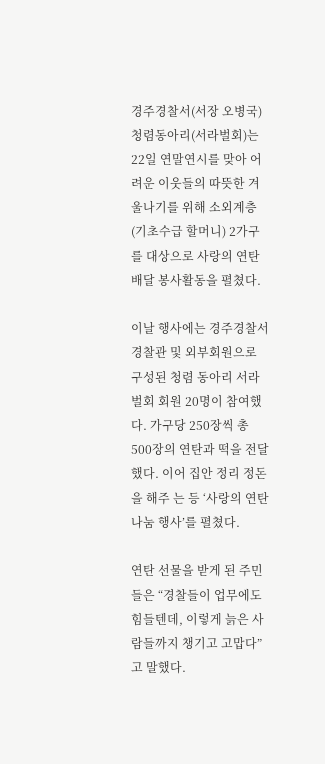경주경찰서(서장 오병국) 청렴동아리(서라벌회)는 22일 연말연시를 맞아 어려운 이웃들의 따뜻한 겨울나기를 위해 소외계층(기초수급 할머니) 2가구를 대상으로 사랑의 연탄배달 봉사활동을 펼쳤다.

이날 행사에는 경주경찰서 경찰관 및 외부회원으로 구성된 청렴 동아리 서라벌회 회원 20명이 참여했다. 가구당 250장씩 총 500장의 연탄과 떡을 전달했다. 이어 집안 정리 정돈을 해주 는 등 ‘사랑의 연탄 나눔 행사’를 펼쳤다.

연탄 선물을 받게 된 주민들은 “경찰들이 업무에도 힘들텐데, 이렇게 늙은 사람들까지 챙기고 고맙다”고 말했다.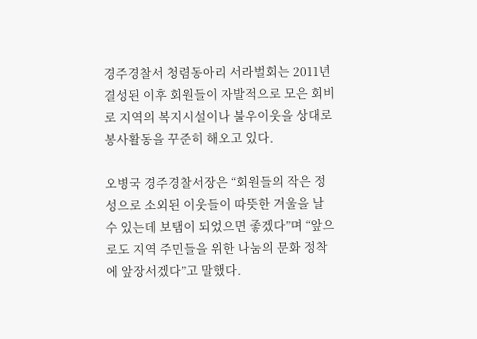경주경찰서 청렴동아리 서라벌회는 2011년 결성된 이후 회원들이 자발적으로 모은 회비로 지역의 복지시설이나 불우이웃을 상대로 봉사활동을 꾸준히 해오고 있다.

오병국 경주경찰서장은 “회원들의 작은 정성으로 소외된 이웃들이 따뜻한 겨울을 날 수 있는데 보탬이 되었으면 좋겠다”며 “앞으로도 지역 주민들을 위한 나눔의 문화 정착에 앞장서겠다”고 말했다.